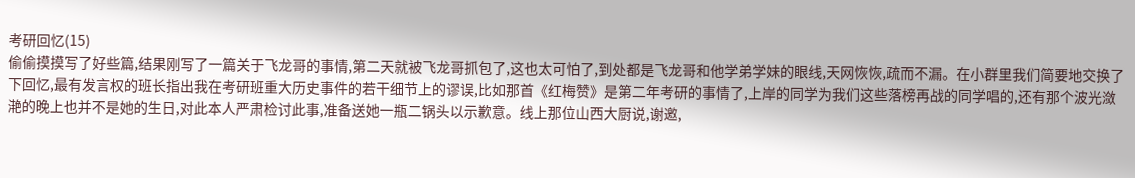考研回忆(15)
偷偷摸摸写了好些篇,结果刚写了一篇关于飞龙哥的事情,第二天就被飞龙哥抓包了,这也太可怕了,到处都是飞龙哥和他学弟学妹的眼线,天网恢恢,疏而不漏。在小群里我们简要地交换了下回忆,最有发言权的班长指出我在考研班重大历史事件的若干细节上的谬误,比如那首《红梅赞》是第二年考研的事情了,上岸的同学为我们这些落榜再战的同学唱的,还有那个波光潋滟的晚上也并不是她的生日,对此本人严肃检讨此事,准备送她一瓶二锅头以示歉意。线上那位山西大厨说,谢邀,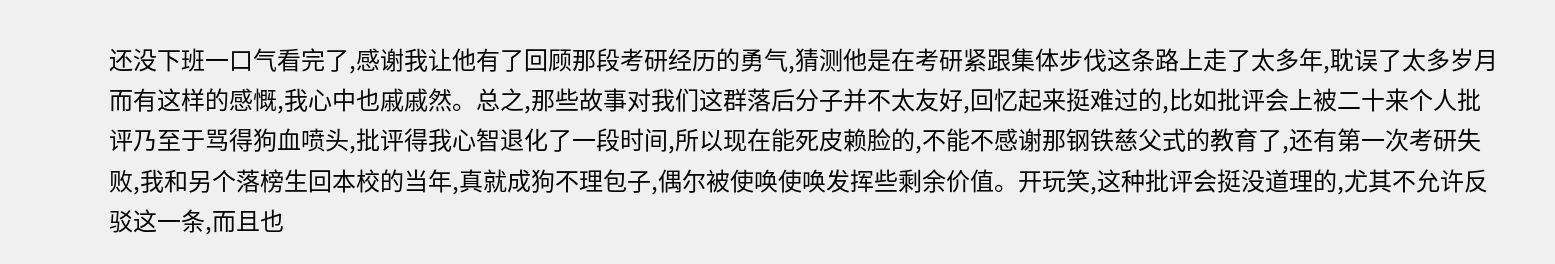还没下班一口气看完了,感谢我让他有了回顾那段考研经历的勇气,猜测他是在考研紧跟集体步伐这条路上走了太多年,耽误了太多岁月而有这样的感慨,我心中也戚戚然。总之,那些故事对我们这群落后分子并不太友好,回忆起来挺难过的,比如批评会上被二十来个人批评乃至于骂得狗血喷头,批评得我心智退化了一段时间,所以现在能死皮赖脸的,不能不感谢那钢铁慈父式的教育了,还有第一次考研失败,我和另个落榜生回本校的当年,真就成狗不理包子,偶尔被使唤使唤发挥些剩余价值。开玩笑,这种批评会挺没道理的,尤其不允许反驳这一条,而且也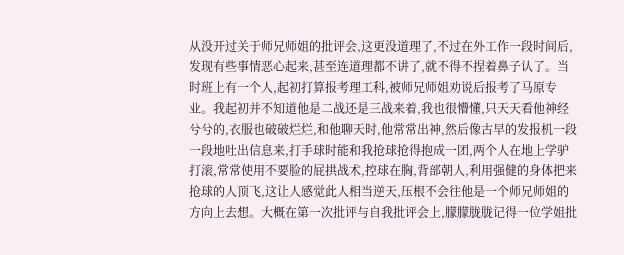从没开过关于师兄师姐的批评会,这更没道理了,不过在外工作一段时间后,发现有些事情恶心起来,甚至连道理都不讲了,就不得不捏着鼻子认了。当时班上有一个人,起初打算报考理工科,被师兄师姐劝说后报考了马原专业。我起初并不知道他是二战还是三战来着,我也很懵懂,只天天看他神经兮兮的,衣服也破破烂烂,和他聊天时,他常常出神,然后像古早的发报机一段一段地吐出信息来,打手球时能和我抢球抢得抱成一团,两个人在地上学驴打滚,常常使用不要脸的屁拱战术,控球在胸,背部朝人,利用强健的身体把来抢球的人顶飞,这让人感觉此人相当逆天,压根不会往他是一个师兄师姐的方向上去想。大概在第一次批评与自我批评会上,朦朦胧胧记得一位学姐批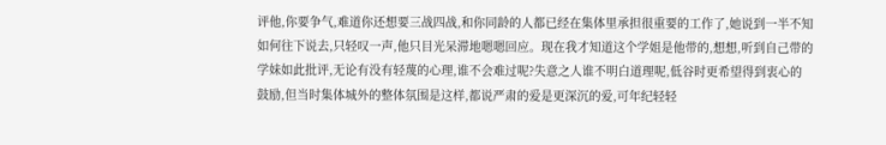评他,你要争气,难道你还想要三战四战,和你同龄的人都已经在集体里承担很重要的工作了,她说到一半不知如何往下说去,只轻叹一声,他只目光呆滞地嗯嗯回应。现在我才知道这个学姐是他带的,想想,听到自己带的学妹如此批评,无论有没有轻蔑的心理,谁不会难过呢?失意之人谁不明白道理呢,低谷时更希望得到衷心的鼓励,但当时集体城外的整体氛围是这样,都说严肃的爱是更深沉的爱,可年纪轻轻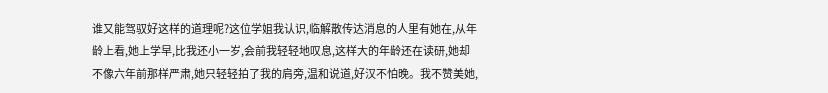谁又能驾驭好这样的道理呢?这位学姐我认识,临解散传达消息的人里有她在,从年龄上看,她上学早,比我还小一岁,会前我轻轻地叹息,这样大的年龄还在读研,她却不像六年前那样严肃,她只轻轻拍了我的肩旁,温和说道,好汉不怕晚。我不赞美她,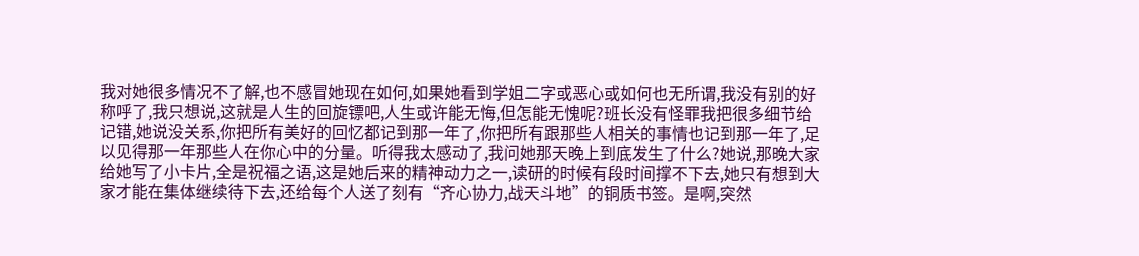我对她很多情况不了解,也不感冒她现在如何,如果她看到学姐二字或恶心或如何也无所谓,我没有别的好称呼了,我只想说,这就是人生的回旋镖吧,人生或许能无悔,但怎能无愧呢?班长没有怪罪我把很多细节给记错,她说没关系,你把所有美好的回忆都记到那一年了,你把所有跟那些人相关的事情也记到那一年了,足以见得那一年那些人在你心中的分量。听得我太感动了,我问她那天晚上到底发生了什么?她说,那晚大家给她写了小卡片,全是祝福之语,这是她后来的精神动力之一,读研的时候有段时间撑不下去,她只有想到大家才能在集体继续待下去,还给每个人送了刻有“齐心协力,战天斗地”的铜质书签。是啊,突然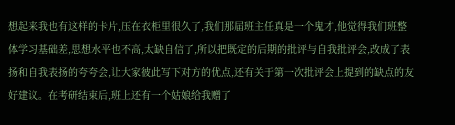想起来我也有这样的卡片,压在衣柜里很久了,我们那届班主任真是一个鬼才,他觉得我们班整体学习基础差,思想水平也不高,太缺自信了,所以把既定的后期的批评与自我批评会,改成了表扬和自我表扬的夸夸会,让大家彼此写下对方的优点,还有关于第一次批评会上提到的缺点的友好建议。在考研结束后,班上还有一个姑娘给我赠了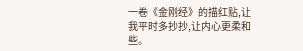一卷《金刚经》的描红贴,让我平时多抄抄,让内心更柔和些。